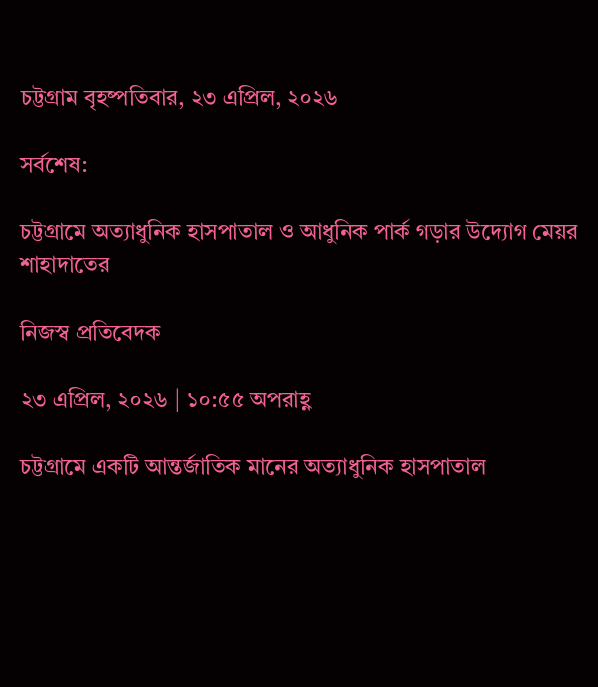চট্টগ্রাম বৃহষ্পতিবার, ২৩ এপ্রিল, ২০২৬

সর্বশেষ:

চট্টগ্রামে অত্যাধুনিক হাসপাতাল ও আধুনিক পার্ক গড়ার উদ্যোগ মেয়র শাহাদাতের

নিজস্ব প্রতিবেদক

২৩ এপ্রিল, ২০২৬ | ১০:৫৫ অপরাহ্ণ

চট্টগ্রামে একটি আন্তর্জাতিক মানের অত্যাধুনিক হাসপাতাল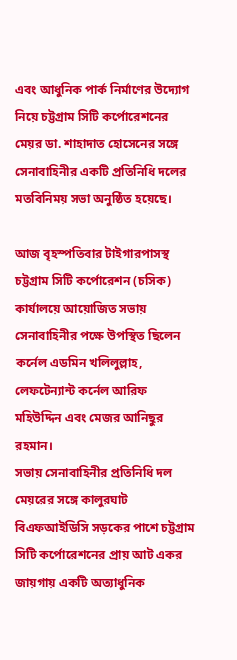এবং আধুনিক পার্ক নির্মাণের উদ্যোগ নিয়ে চট্টগ্রাম সিটি কর্পোরেশনের মেয়র ডা. শাহাদাত হোসেনের সঙ্গে সেনাবাহিনীর একটি প্রতিনিধি দলের মতবিনিময় সভা অনুষ্ঠিত হয়েছে।

আজ বৃহস্পতিবার টাইগারপাসস্থ চট্টগ্রাম সিটি কর্পোরেশন (চসিক) কার্যালয়ে আয়োজিত সভায় সেনাবাহিনীর পক্ষে উপস্থিত ছিলেন কর্নেল এডমিন খলিলুল্লাহ, লেফটেন্যান্ট কর্নেল আরিফ মহিউদ্দিন এবং মেজর আনিছুর রহমান।
সভায় সেনাবাহিনীর প্রতিনিধি দল মেয়রের সঙ্গে কালুরঘাট বিএফআইডিসি সড়কের পাশে চট্টগ্রাম সিটি কর্পোরেশনের প্রায় আট একর জায়গায় একটি অত্যাধুনিক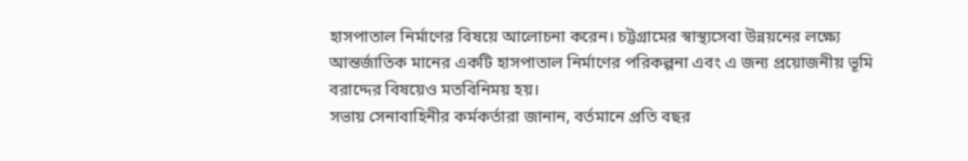হাসপাতাল নির্মাণের বিষয়ে আলোচনা করেন। চট্টগ্রামের স্বাস্থ্যসেবা উন্নয়নের লক্ষ্যে আন্তর্জাতিক মানের একটি হাসপাতাল নির্মাণের পরিকল্পনা এবং এ জন্য প্রয়োজনীয় ভূমি বরাদ্দের বিষয়েও মতবিনিময় হয়।
সভায় সেনাবাহিনীর কর্মকর্তারা জানান, বর্তমানে প্রতি বছর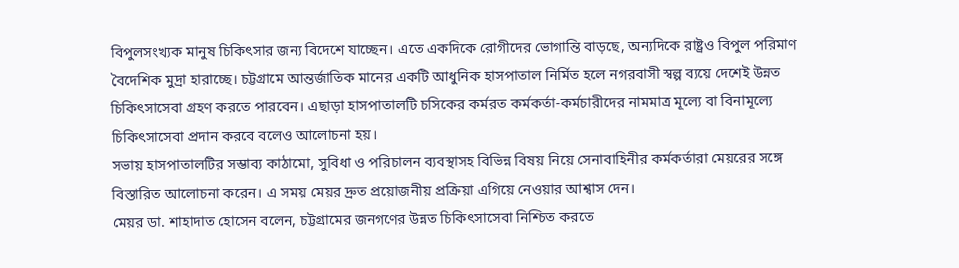বিপুলসংখ্যক মানুষ চিকিৎসার জন্য বিদেশে যাচ্ছেন। এতে একদিকে রোগীদের ভোগান্তি বাড়ছে, অন্যদিকে রাষ্ট্রও বিপুল পরিমাণ বৈদেশিক মুদ্রা হারাচ্ছে। চট্টগ্রামে আন্তর্জাতিক মানের একটি আধুনিক হাসপাতাল নির্মিত হলে নগরবাসী স্বল্প ব্যয়ে দেশেই উন্নত চিকিৎসাসেবা গ্রহণ করতে পারবেন। এছাড়া হাসপাতালটি চসিকের কর্মরত কর্মকর্তা-কর্মচারীদের নামমাত্র মূল্যে বা বিনামূল্যে চিকিৎসাসেবা প্রদান করবে বলেও আলোচনা হয়।
সভায় হাসপাতালটির সম্ভাব্য কাঠামো, সুবিধা ও পরিচালন ব্যবস্থাসহ বিভিন্ন বিষয় নিয়ে সেনাবাহিনীর কর্মকর্তারা মেয়রের সঙ্গে বিস্তারিত আলোচনা করেন। এ সময় মেয়র দ্রুত প্রয়োজনীয় প্রক্রিয়া এগিয়ে নেওয়ার আশ্বাস দেন।
মেয়র ডা. শাহাদাত হোসেন বলেন, চট্টগ্রামের জনগণের উন্নত চিকিৎসাসেবা নিশ্চিত করতে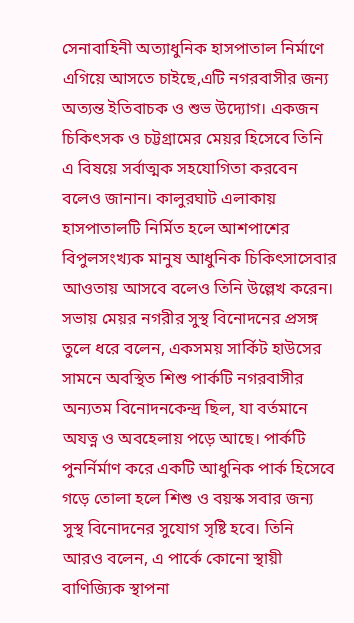সেনাবাহিনী অত্যাধুনিক হাসপাতাল নির্মাণে এগিয়ে আসতে চাইছে,এটি নগরবাসীর জন্য অত্যন্ত ইতিবাচক ও শুভ উদ্যোগ। একজন চিকিৎসক ও চট্টগ্রামের মেয়র হিসেবে তিনি এ বিষয়ে সর্বাত্মক সহযোগিতা করবেন বলেও জানান। কালুরঘাট এলাকায় হাসপাতালটি নির্মিত হলে আশপাশের বিপুলসংখ্যক মানুষ আধুনিক চিকিৎসাসেবার আওতায় আসবে বলেও তিনি উল্লেখ করেন।
সভায় মেয়র নগরীর সুস্থ বিনোদনের প্রসঙ্গ তুলে ধরে বলেন, একসময় সার্কিট হাউসের সামনে অবস্থিত শিশু পার্কটি নগরবাসীর অন্যতম বিনোদনকেন্দ্র ছিল, যা বর্তমানে অযত্ন ও অবহেলায় পড়ে আছে। পার্কটি পুনর্নির্মাণ করে একটি আধুনিক পার্ক হিসেবে গড়ে তোলা হলে শিশু ও বয়স্ক সবার জন্য সুস্থ বিনোদনের সুযোগ সৃষ্টি হবে। তিনি আরও বলেন, এ পার্কে কোনো স্থায়ী বাণিজ্যিক স্থাপনা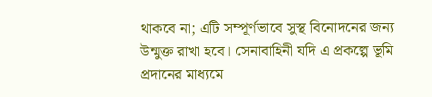থাকবে না; এটি সম্পূর্ণভাবে সুস্থ বিনোদনের জন্য উন্মুক্ত রাখা হবে। সেনাবাহিনী যদি এ প্রকল্পে ভূমি প্রদানের মাধ্যমে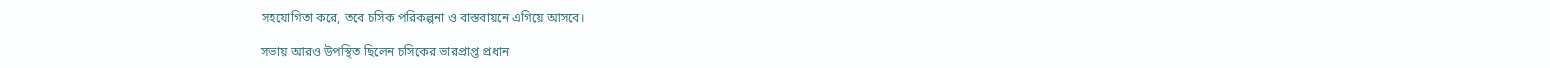সহযোগিতা করে, তবে চসিক পরিকল্পনা ও বাস্তবায়নে এগিয়ে আসবে।

সভায় আরও উপস্থিত ছিলেন চসিকের ভারপ্রাপ্ত প্রধান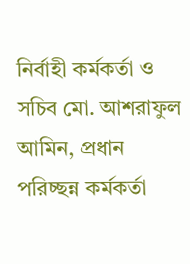নির্বাহী কর্মকর্তা ও সচিব মো. আশরাফুল আমিন, প্রধান পরিচ্ছন্ন কর্মকর্তা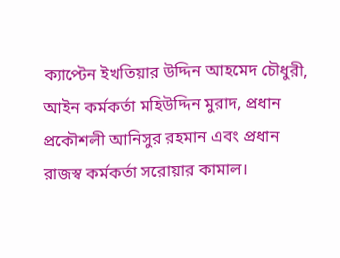ক্যাপ্টেন ইখতিয়ার উদ্দিন আহমেদ চৌধুরী, আইন কর্মকর্তা মহিউদ্দিন মুরাদ, প্রধান প্রকৌশলী আনিসুর রহমান এবং প্রধান রাজস্ব কর্মকর্তা সরোয়ার কামাল।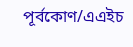পূর্বকোণ/এএইচ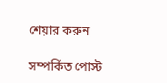শেয়ার করুন

সম্পর্কিত পোস্ট